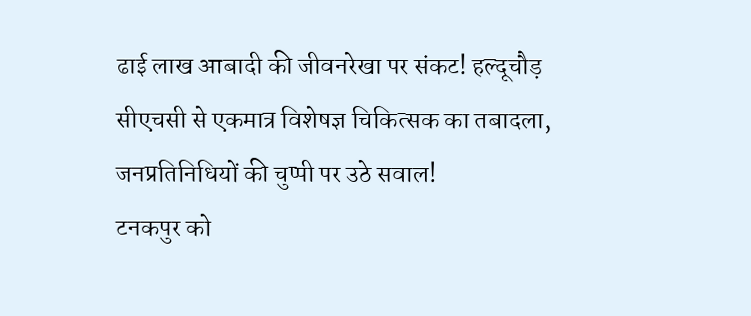ढाई लाख आबादी की जीवनरेखा पर संकट! हल्दूचौड़ सीएचसी से एकमात्र विशेषज्ञ चिकित्सक का तबादला, जनप्रतिनिधियों की चुप्पी पर उठे सवाल!
टनकपुर को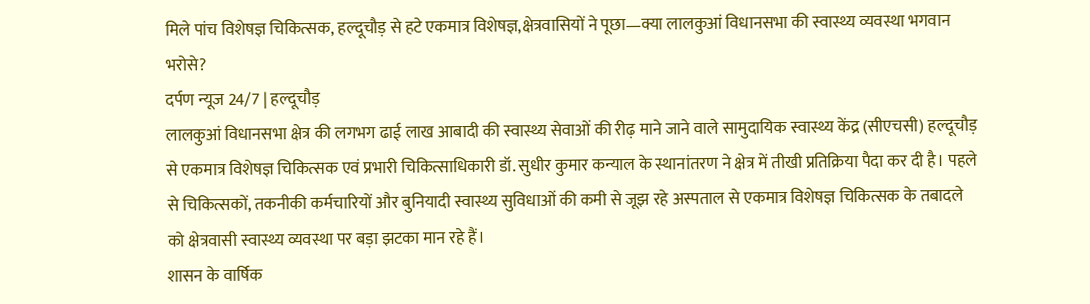मिले पांच विशेषज्ञ चिकित्सक, हल्दूचौड़ से हटे एकमात्र विशेषज्ञ,क्षेत्रवासियों ने पूछा—क्या लालकुआं विधानसभा की स्वास्थ्य व्यवस्था भगवान भरोसे?
दर्पण न्यूज 24/7 | हल्दूचौड़
लालकुआं विधानसभा क्षेत्र की लगभग ढाई लाख आबादी की स्वास्थ्य सेवाओं की रीढ़ माने जाने वाले सामुदायिक स्वास्थ्य केंद्र (सीएचसी) हल्दूचौड़ से एकमात्र विशेषज्ञ चिकित्सक एवं प्रभारी चिकित्साधिकारी डॉ. सुधीर कुमार कन्याल के स्थानांतरण ने क्षेत्र में तीखी प्रतिक्रिया पैदा कर दी है। पहले से चिकित्सकों, तकनीकी कर्मचारियों और बुनियादी स्वास्थ्य सुविधाओं की कमी से जूझ रहे अस्पताल से एकमात्र विशेषज्ञ चिकित्सक के तबादले को क्षेत्रवासी स्वास्थ्य व्यवस्था पर बड़ा झटका मान रहे हैं।
शासन के वार्षिक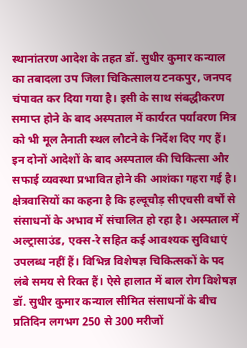स्थानांतरण आदेश के तहत डॉ. सुधीर कुमार कन्याल का तबादला उप जिला चिकित्सालय टनकपुर, जनपद चंपावत कर दिया गया है। इसी के साथ संबद्धीकरण समाप्त होने के बाद अस्पताल में कार्यरत पर्यावरण मित्र को भी मूल तैनाती स्थल लौटने के निर्देश दिए गए हैं। इन दोनों आदेशों के बाद अस्पताल की चिकित्सा और सफाई व्यवस्था प्रभावित होने की आशंका गहरा गई है।
क्षेत्रवासियों का कहना है कि हल्दूचौड़ सीएचसी वर्षों से संसाधनों के अभाव में संचालित हो रहा है। अस्पताल में अल्ट्रासाउंड, एक्स-रे सहित कई आवश्यक सुविधाएं उपलब्ध नहीं हैं। विभिन्न विशेषज्ञ चिकित्सकों के पद लंबे समय से रिक्त हैं। ऐसे हालात में बाल रोग विशेषज्ञ डॉ. सुधीर कुमार कन्याल सीमित संसाधनों के बीच प्रतिदिन लगभग 250 से 300 मरीजों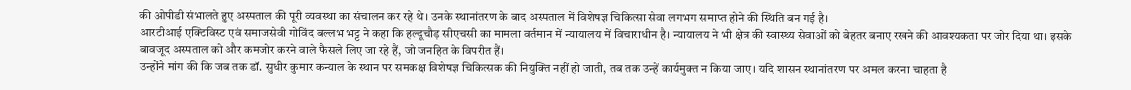की ओपीडी संभालते हुए अस्पताल की पूरी व्यवस्था का संचालन कर रहे थे। उनके स्थानांतरण के बाद अस्पताल में विशेषज्ञ चिकित्सा सेवा लगभग समाप्त होने की स्थिति बन गई है।
आरटीआई एक्टिविस्ट एवं समाजसेवी गोविंद बल्लभ भट्ट ने कहा कि हल्दूचौड़ सीएचसी का मामला वर्तमान में न्यायालय में विचाराधीन है। न्यायालय ने भी क्षेत्र की स्वास्थ्य सेवाओं को बेहतर बनाए रखने की आवश्यकता पर जोर दिया था। इसके बावजूद अस्पताल को और कमजोर करने वाले फैसले लिए जा रहे हैं, जो जनहित के विपरीत हैं।
उन्होंने मांग की कि जब तक डॉ. सुधीर कुमार कन्याल के स्थान पर समकक्ष विशेषज्ञ चिकित्सक की नियुक्ति नहीं हो जाती, तब तक उन्हें कार्यमुक्त न किया जाए। यदि शासन स्थानांतरण पर अमल करना चाहता है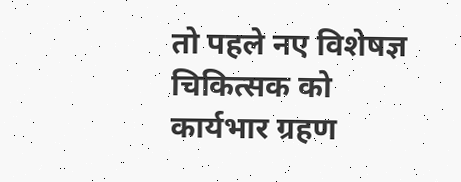तो पहले नए विशेषज्ञ चिकित्सक को कार्यभार ग्रहण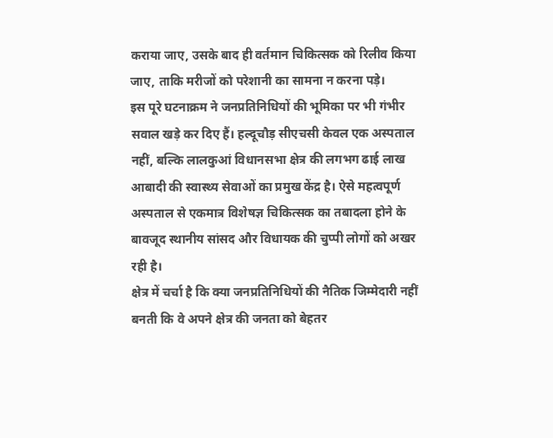कराया जाए, उसके बाद ही वर्तमान चिकित्सक को रिलीव किया जाए, ताकि मरीजों को परेशानी का सामना न करना पड़े।
इस पूरे घटनाक्रम ने जनप्रतिनिधियों की भूमिका पर भी गंभीर सवाल खड़े कर दिए हैं। हल्दूचौड़ सीएचसी केवल एक अस्पताल नहीं, बल्कि लालकुआं विधानसभा क्षेत्र की लगभग ढाई लाख आबादी की स्वास्थ्य सेवाओं का प्रमुख केंद्र है। ऐसे महत्वपूर्ण अस्पताल से एकमात्र विशेषज्ञ चिकित्सक का तबादला होने के बावजूद स्थानीय सांसद और विधायक की चुप्पी लोगों को अखर रही है।
क्षेत्र में चर्चा है कि क्या जनप्रतिनिधियों की नैतिक जिम्मेदारी नहीं बनती कि वे अपने क्षेत्र की जनता को बेहतर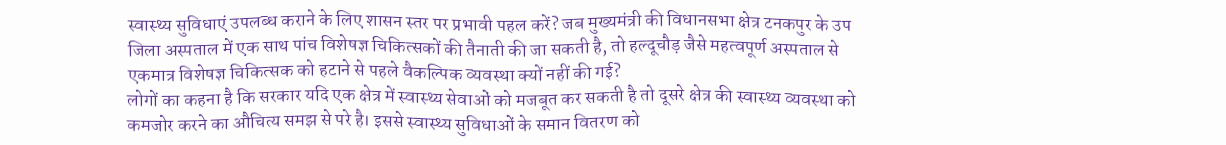स्वास्थ्य सुविधाएं उपलब्ध कराने के लिए शासन स्तर पर प्रभावी पहल करें? जब मुख्यमंत्री की विधानसभा क्षेत्र टनकपुर के उप जिला अस्पताल में एक साथ पांच विशेषज्ञ चिकित्सकों की तैनाती की जा सकती है, तो हल्दूचौड़ जैसे महत्वपूर्ण अस्पताल से एकमात्र विशेषज्ञ चिकित्सक को हटाने से पहले वैकल्पिक व्यवस्था क्यों नहीं की गई?
लोगों का कहना है कि सरकार यदि एक क्षेत्र में स्वास्थ्य सेवाओं को मजबूत कर सकती है तो दूसरे क्षेत्र की स्वास्थ्य व्यवस्था को कमजोर करने का औचित्य समझ से परे है। इससे स्वास्थ्य सुविधाओं के समान वितरण को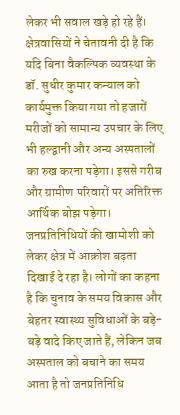लेकर भी सवाल खड़े हो रहे हैं।
क्षेत्रवासियों ने चेतावनी दी है कि यदि बिना वैकल्पिक व्यवस्था के डॉ. सुधीर कुमार कन्याल को कार्यमुक्त किया गया तो हजारों मरीजों को सामान्य उपचार के लिए भी हल्द्वानी और अन्य अस्पतालों का रुख करना पड़ेगा। इससे गरीब और ग्रामीण परिवारों पर अतिरिक्त आर्थिक बोझ पड़ेगा।
जनप्रतिनिधियों की खामोशी को लेकर क्षेत्र में आक्रोश बढ़ता दिखाई दे रहा है। लोगों का कहना है कि चुनाव के समय विकास और बेहतर स्वास्थ्य सुविधाओं के बड़े-बड़े वादे किए जाते हैं, लेकिन जब अस्पताल को बचाने का समय आता है तो जनप्रतिनिधि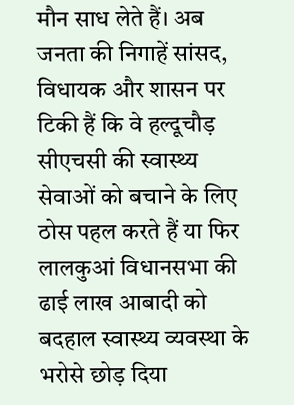मौन साध लेते हैं। अब जनता की निगाहें सांसद, विधायक और शासन पर टिकी हैं कि वे हल्दूचौड़ सीएचसी की स्वास्थ्य सेवाओं को बचाने के लिए ठोस पहल करते हैं या फिर लालकुआं विधानसभा की ढाई लाख आबादी को बदहाल स्वास्थ्य व्यवस्था के भरोसे छोड़ दिया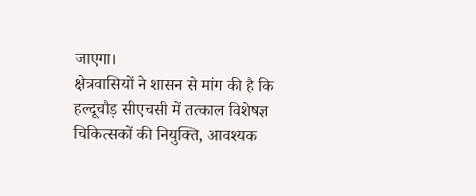जाएगा।
क्षेत्रवासियों ने शासन से मांग की है कि हल्दूचौड़ सीएचसी में तत्काल विशेषज्ञ चिकित्सकों की नियुक्ति, आवश्यक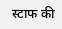स्टाफ की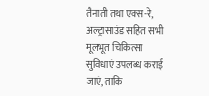तैनाती तथा एक्स-रे, अल्ट्रासाउंड सहित सभी मूलभूत चिकित्सा सुविधाएं उपलब्ध कराई जाएं, ताकि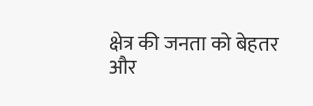क्षेत्र की जनता को बेहतर और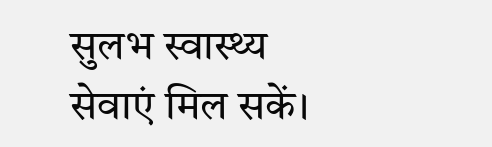सुलभ स्वास्थ्य सेवाएं मिल सकें।